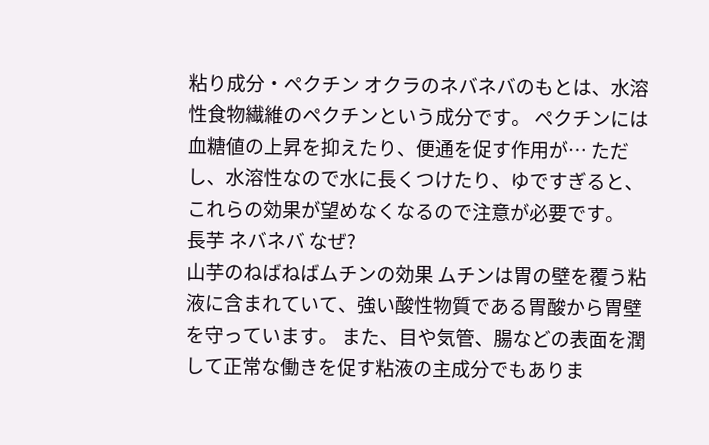粘り成分・ペクチン オクラのネバネバのもとは、水溶性食物繊維のペクチンという成分です。 ペクチンには血糖値の上昇を抑えたり、便通を促す作用が… ただし、水溶性なので水に長くつけたり、ゆですぎると、これらの効果が望めなくなるので注意が必要です。
長芋 ネバネバ なぜ?
山芋のねばねばムチンの効果 ムチンは胃の壁を覆う粘液に含まれていて、強い酸性物質である胃酸から胃壁を守っています。 また、目や気管、腸などの表面を潤して正常な働きを促す粘液の主成分でもありま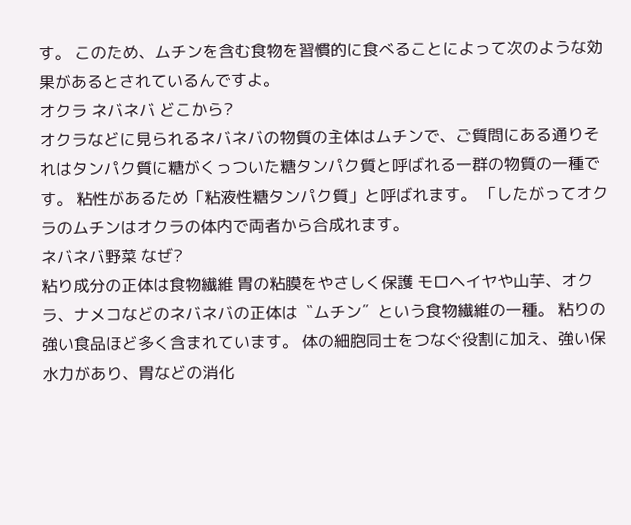す。 このため、ムチンを含む食物を習慣的に食べることによって次のような効果があるとされているんですよ。
オクラ ネバネバ どこから?
オクラなどに見られるネバネバの物質の主体はムチンで、ご質問にある通りそれはタンパク質に糖がくっついた糖タンパク質と呼ばれる一群の物質の一種です。 粘性があるため「粘液性糖タンパク質」と呼ばれます。 「したがってオクラのムチンはオクラの体内で両者から合成れます。
ネバネバ野菜 なぜ?
粘り成分の正体は食物繊維 胃の粘膜をやさしく保護 モロヘイヤや山芋、オクラ、ナメコなどのネバネバの正体は〝ムチン〞という食物繊維の一種。 粘りの強い食品ほど多く含まれています。 体の細胞同士をつなぐ役割に加え、強い保水力があり、胃などの消化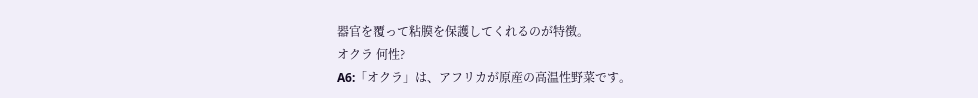器官を覆って粘膜を保護してくれるのが特徴。
オクラ 何性?
A6:「オクラ」は、アフリカが原産の高温性野菜です。